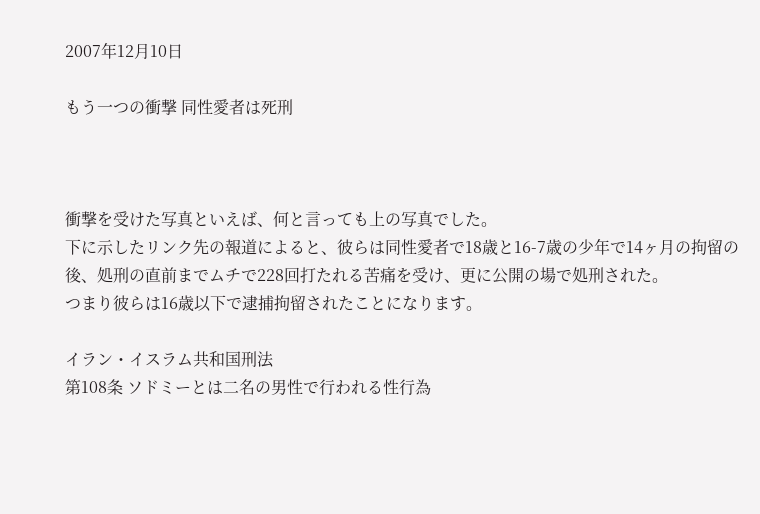2007年12月10日

もう一つの衝撃 同性愛者は死刑



衝撃を受けた写真といえば、何と言っても上の写真でした。
下に示したリンク先の報道によると、彼らは同性愛者で18歳と16-7歳の少年で14ヶ月の拘留の後、処刑の直前までムチで228回打たれる苦痛を受け、更に公開の場で処刑された。
つまり彼らは16歳以下で逮捕拘留されたことになります。

イラン・イスラム共和国刑法
第108条 ソドミーとは二名の男性で行われる性行為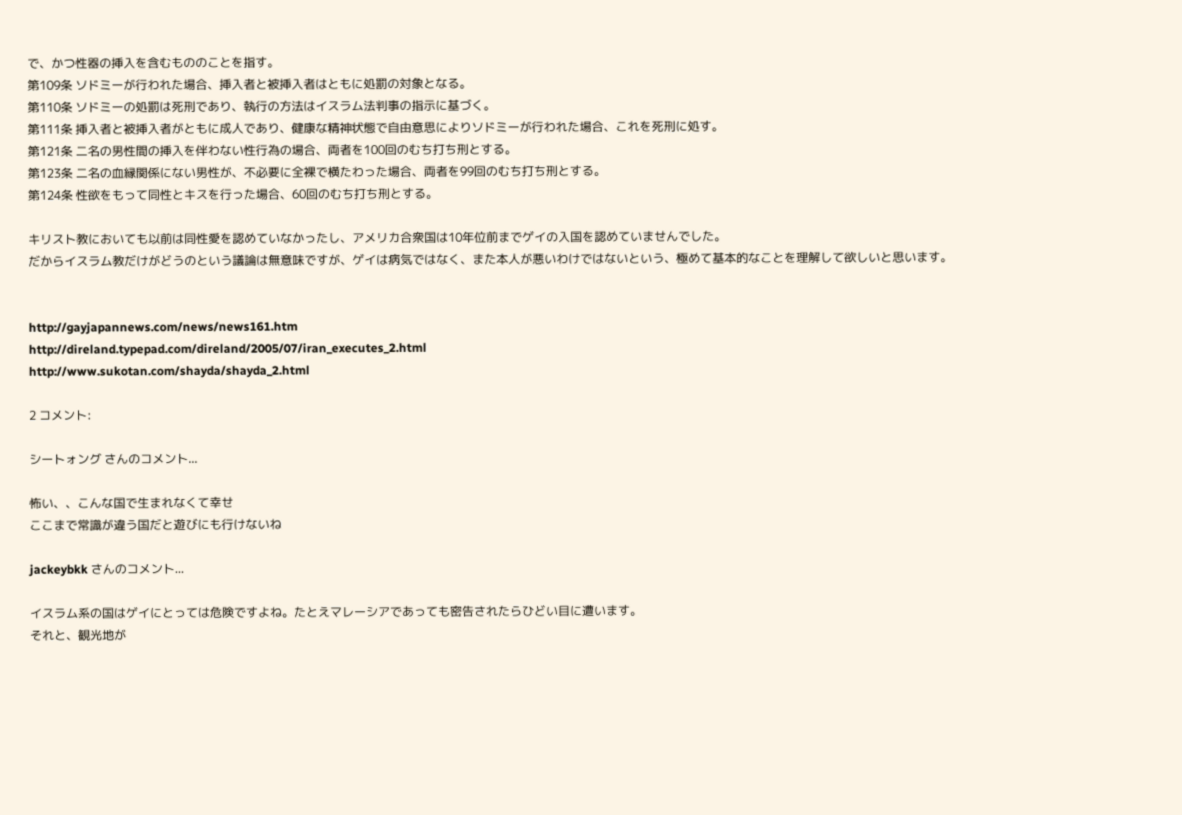で、かつ性器の挿入を含むもののことを指す。
第109条 ソドミーが行われた場合、挿入者と被挿入者はともに処罰の対象となる。
第110条 ソドミーの処罰は死刑であり、執行の方法はイスラム法判事の指示に基づく。
第111条 挿入者と被挿入者がともに成人であり、健康な精神状態で自由意思によりソドミーが行われた場合、これを死刑に処す。
第121条 二名の男性間の挿入を伴わない性行為の場合、両者を100回のむち打ち刑とする。
第123条 二名の血縁関係にない男性が、不必要に全裸で横たわった場合、両者を99回のむち打ち刑とする。
第124条 性欲をもって同性とキスを行った場合、60回のむち打ち刑とする。

キリスト教においても以前は同性愛を認めていなかったし、アメリカ合衆国は10年位前までゲイの入国を認めていませんでした。
だからイスラム教だけがどうのという議論は無意味ですが、ゲイは病気ではなく、また本人が悪いわけではないという、極めて基本的なことを理解して欲しいと思います。


http://gayjapannews.com/news/news161.htm
http://direland.typepad.com/direland/2005/07/iran_executes_2.html
http://www.sukotan.com/shayda/shayda_2.html

2 コメント:

シートォング さんのコメント...

怖い、、こんな国で生まれなくて幸せ
ここまで常識が違う国だと遊びにも行けないね

jackeybkk さんのコメント...

イスラム系の国はゲイにとっては危険ですよね。たとえマレーシアであっても密告されたらひどい目に遭います。
それと、観光地が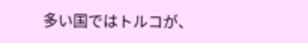多い国ではトルコが、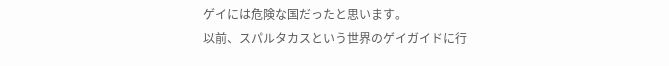ゲイには危険な国だったと思います。
以前、スパルタカスという世界のゲイガイドに行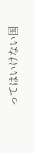ってはいけない国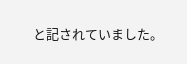と記されていました。